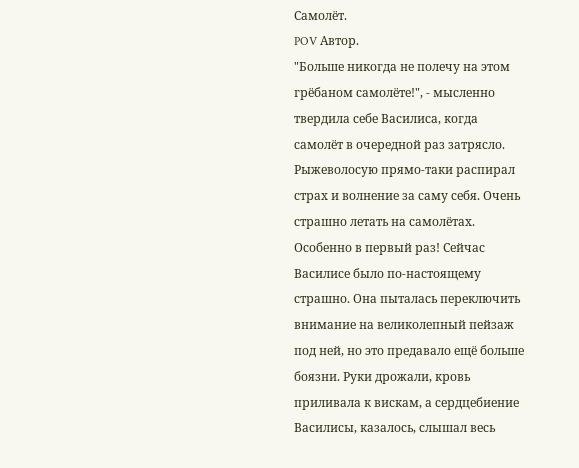Самолёт.
POV Автор.
"Больше никогда не полечу на этом грёбаном самолёте!", - мысленно твердила себе Василиса, когда самолёт в очередной раз затрясло. Рыжеволосую прямо-таки распирал страх и волнение за саму себя. Очень страшно летать на самолётах. Особенно в первый раз! Сейчас Василисе было по-настоящему страшно. Она пыталась переключить внимание на великолепный пейзаж под ней, но это предавало ещё больше боязни. Руки дрожали, кровь приливала к вискам, а сердцебиение Василисы, казалось, слышал весь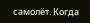самолёт. Когда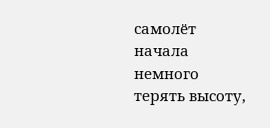самолёт начала немного терять высоту,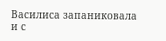Василиса запаниковала и с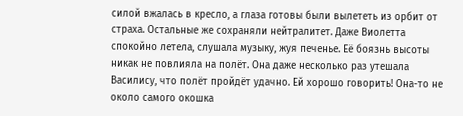силой вжалась в кресло, а глаза готовы были вылететь из орбит от страха. Остальные же сохраняли нейтралитет. Даже Виолетта спокойно летела, слушала музыку, жуя печенье. Её боязнь высоты никак не повлияла на полёт. Она даже несколько раз утешала Василису, что полёт пройдёт удачно. Ей хорошо говорить! Она-то не около самого окошка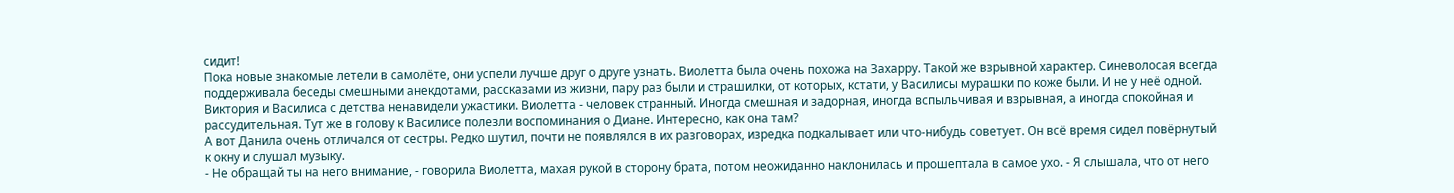сидит!
Пока новые знакомые летели в самолёте, они успели лучше друг о друге узнать. Виолетта была очень похожа на Захарру. Такой же взрывной характер. Синеволосая всегда поддерживала беседы смешными анекдотами, рассказами из жизни, пару раз были и страшилки, от которых, кстати, у Василисы мурашки по коже были. И не у неё одной. Виктория и Василиса с детства ненавидели ужастики. Виолетта - человек странный. Иногда смешная и задорная, иногда вспыльчивая и взрывная, а иногда спокойная и рассудительная. Тут же в голову к Василисе полезли воспоминания о Диане. Интересно, как она там?
А вот Данила очень отличался от сестры. Редко шутил, почти не появлялся в их разговорах, изредка подкалывает или что-нибудь советует. Он всё время сидел повёрнутый к окну и слушал музыку.
- Не обращай ты на него внимание, - говорила Виолетта, махая рукой в сторону брата, потом неожиданно наклонилась и прошептала в самое ухо. - Я слышала, что от него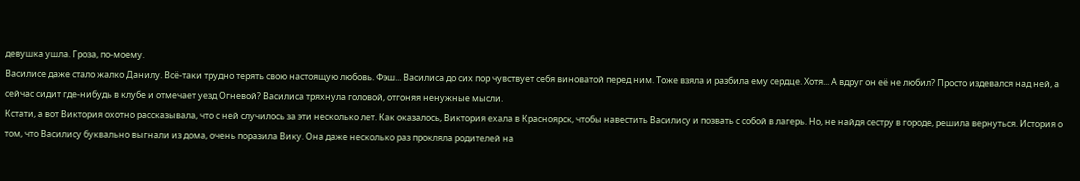девушка ушла. Гроза, по-моему.
Василисе даже стало жалко Данилу. Всё-таки трудно терять свою настоящую любовь. Фэш... Василиса до сих пор чувствует себя виноватой перед ним. Тоже взяла и разбила ему сердце. Хотя... А вдруг он её не любил? Просто издевался над ней, а сейчас сидит где-нибудь в клубе и отмечает уезд Огневой? Василиса тряхнула головой, отгоняя ненужные мысли.
Кстати, а вот Виктория охотно рассказывала, что с ней случилось за эти несколько лет. Как оказалось, Виктория ехала в Красноярск, чтобы навестить Василису и позвать с собой в лагерь. Но, не найдя сестру в городе, решила вернуться. История о том, что Василису буквально выгнали из дома, очень поразила Вику. Она даже несколько раз прокляла родителей на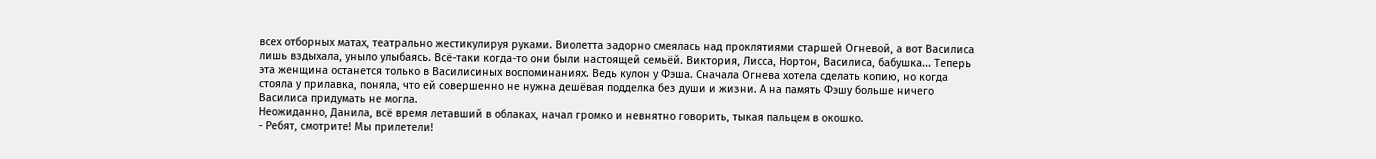всех отборных матах, театрально жестикулируя руками. Виолетта задорно смеялась над проклятиями старшей Огневой, а вот Василиса лишь вздыхала, уныло улыбаясь. Всё-таки когда-то они были настоящей семьёй. Виктория, Лисса, Нортон, Василиса, бабушка... Теперь эта женщина останется только в Василисиных воспоминаниях. Ведь кулон у Фэша. Сначала Огнева хотела сделать копию, но когда стояла у прилавка, поняла, что ей совершенно не нужна дешёвая подделка без души и жизни. А на память Фэшу больше ничего Василиса придумать не могла.
Неожиданно, Данила, всё время летавший в облаках, начал громко и невнятно говорить, тыкая пальцем в окошко.
- Ребят, смотрите! Мы прилетели!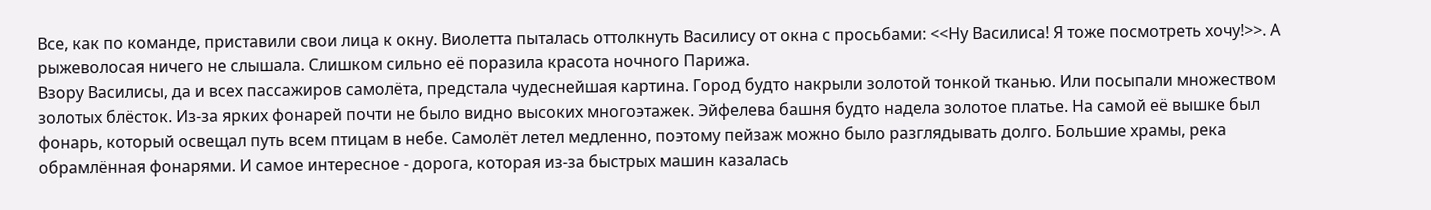Все, как по команде, приставили свои лица к окну. Виолетта пыталась оттолкнуть Василису от окна с просьбами: <<Ну Василиса! Я тоже посмотреть хочу!>>. А рыжеволосая ничего не слышала. Слишком сильно её поразила красота ночного Парижа.
Взору Василисы, да и всех пассажиров самолёта, предстала чудеснейшая картина. Город будто накрыли золотой тонкой тканью. Или посыпали множеством золотых блёсток. Из-за ярких фонарей почти не было видно высоких многоэтажек. Эйфелева башня будто надела золотое платье. На самой её вышке был фонарь, который освещал путь всем птицам в небе. Самолёт летел медленно, поэтому пейзаж можно было разглядывать долго. Большие храмы, река обрамлённая фонарями. И самое интересное - дорога, которая из-за быстрых машин казалась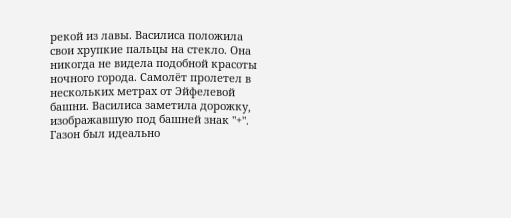рекой из лавы. Василиса положила свои хрупкие пальцы на стекло. Она никогда не видела подобной красоты ночного города. Самолёт пролетел в нескольких метрах от Эйфелевой башни. Василиса заметила дорожку, изображавшую под башней знак "+". Газон был идеально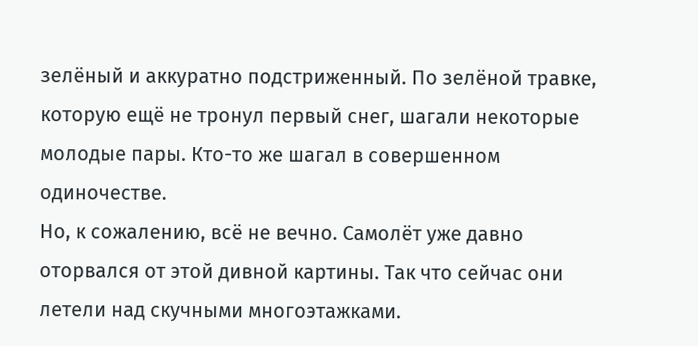зелёный и аккуратно подстриженный. По зелёной травке, которую ещё не тронул первый снег, шагали некоторые молодые пары. Кто-то же шагал в совершенном одиночестве.
Но, к сожалению, всё не вечно. Самолёт уже давно оторвался от этой дивной картины. Так что сейчас они летели над скучными многоэтажками.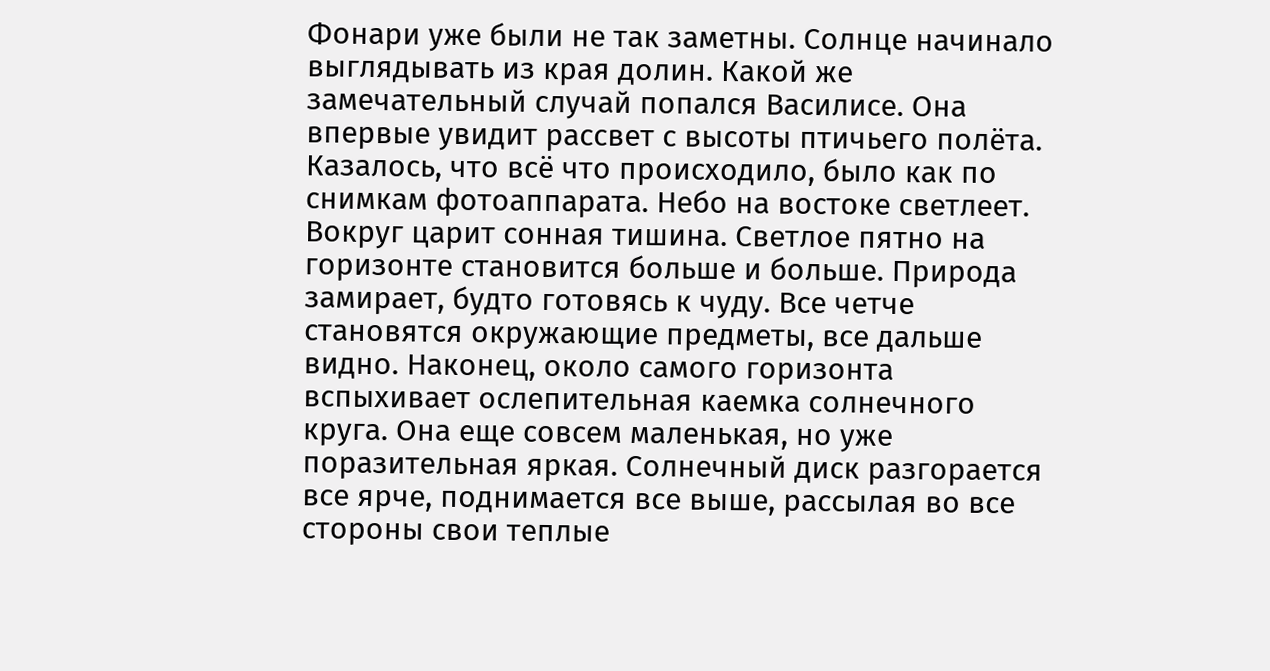Фонари уже были не так заметны. Солнце начинало выглядывать из края долин. Какой же замечательный случай попался Василисе. Она впервые увидит рассвет с высоты птичьего полёта. Казалось, что всё что происходило, было как по снимкам фотоаппарата. Небо на востоке светлеет. Вокруг царит сонная тишина. Светлое пятно на горизонте становится больше и больше. Природа замирает, будто готовясь к чуду. Все четче становятся окружающие предметы, все дальше видно. Наконец, около самого горизонта вспыхивает ослепительная каемка солнечного круга. Она еще совсем маленькая, но уже поразительная яркая. Солнечный диск разгорается все ярче, поднимается все выше, рассылая во все стороны свои теплые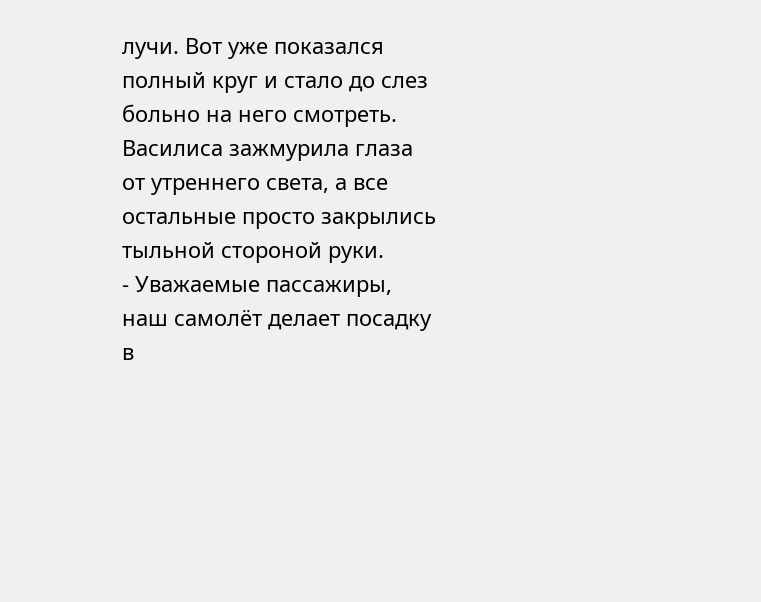лучи. Вот уже показался полный круг и стало до слез больно на него смотреть. Василиса зажмурила глаза от утреннего света, а все остальные просто закрылись тыльной стороной руки.
- Уважаемые пассажиры, наш самолёт делает посадку в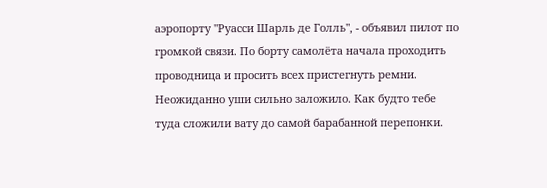аэропорту "Руасси Шарль де Голль", - объявил пилот по громкой связи. По борту самолёта начала проходить проводница и просить всех пристегнуть ремни. Неожиданно уши сильно заложило. Как будто тебе туда сложили вату до самой барабанной перепонки.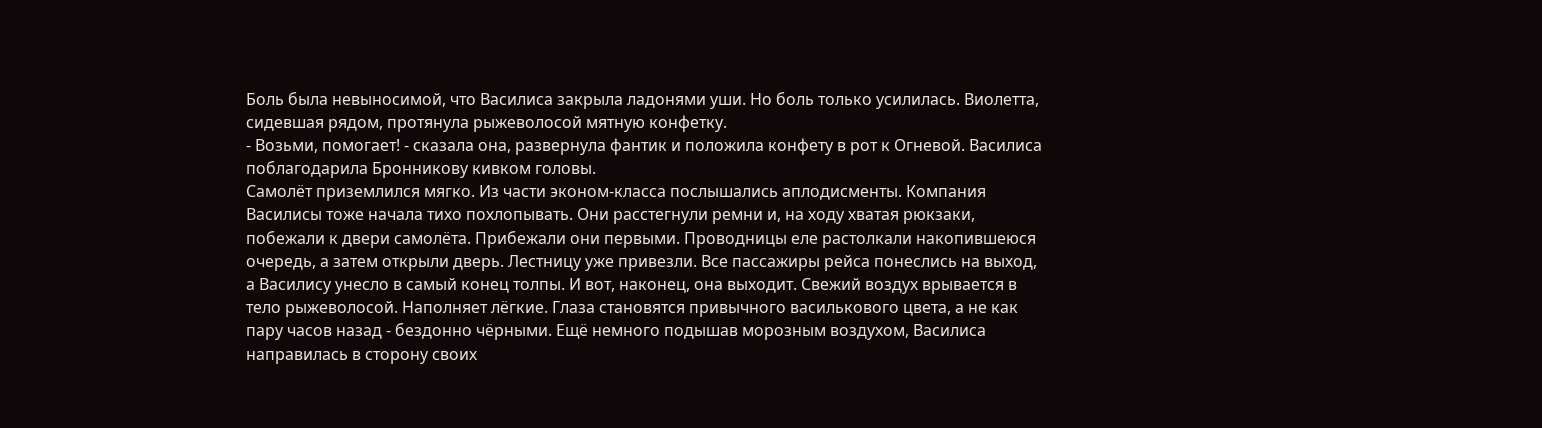Боль была невыносимой, что Василиса закрыла ладонями уши. Но боль только усилилась. Виолетта, сидевшая рядом, протянула рыжеволосой мятную конфетку.
- Возьми, помогает! - сказала она, развернула фантик и положила конфету в рот к Огневой. Василиса поблагодарила Бронникову кивком головы.
Самолёт приземлился мягко. Из части эконом-класса послышались аплодисменты. Компания Василисы тоже начала тихо похлопывать. Они расстегнули ремни и, на ходу хватая рюкзаки, побежали к двери самолёта. Прибежали они первыми. Проводницы еле растолкали накопившеюся очередь, а затем открыли дверь. Лестницу уже привезли. Все пассажиры рейса понеслись на выход, а Василису унесло в самый конец толпы. И вот, наконец, она выходит. Свежий воздух врывается в тело рыжеволосой. Наполняет лёгкие. Глаза становятся привычного василькового цвета, а не как пару часов назад - бездонно чёрными. Ещё немного подышав морозным воздухом, Василиса направилась в сторону своих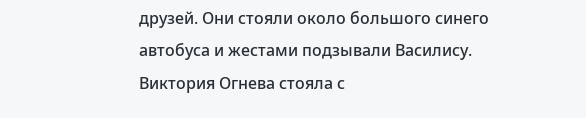друзей. Они стояли около большого синего автобуса и жестами подзывали Василису. Виктория Огнева стояла с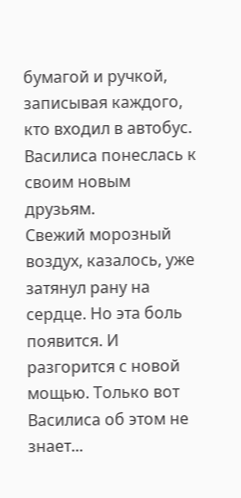бумагой и ручкой, записывая каждого, кто входил в автобус. Василиса понеслась к своим новым друзьям.
Свежий морозный воздух, казалось, уже затянул рану на сердце. Но эта боль появится. И разгорится с новой мощью. Только вот Василиса об этом не знает...